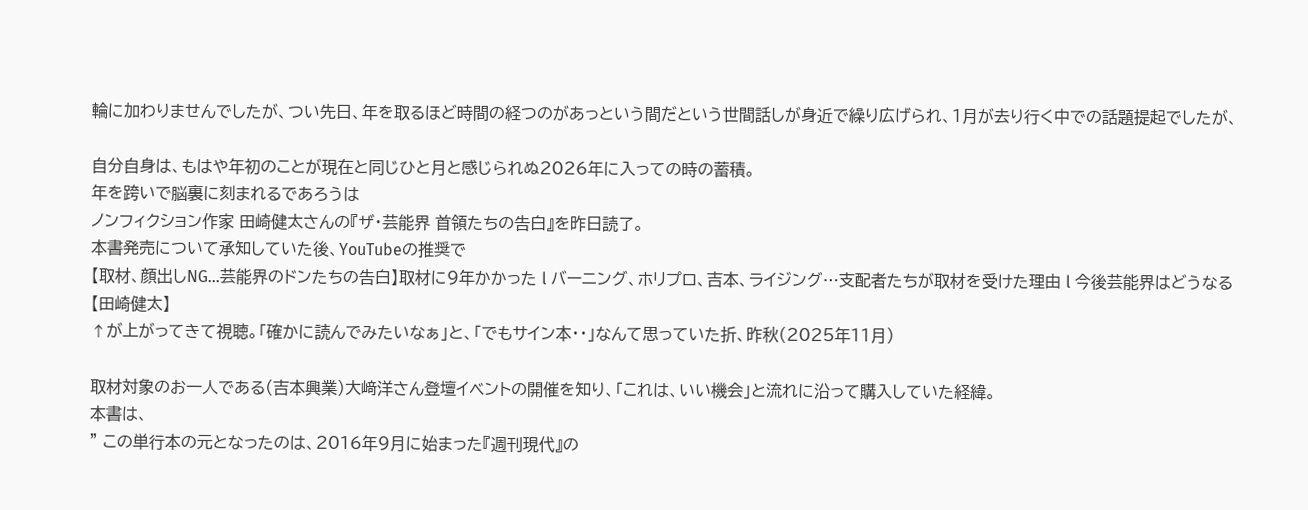輪に加わりませんでしたが、つい先日、年を取るほど時間の経つのがあっという間だという世間話しが身近で繰り広げられ、1月が去り行く中での話題提起でしたが、

自分自身は、もはや年初のことが現在と同じひと月と感じられぬ2026年に入っての時の蓄積。
年を跨いで脳裏に刻まれるであろうは
ノンフィクション作家 田崎健太さんの『ザ・芸能界 首領たちの告白』を昨日読了。
本書発売について承知していた後、YouTubeの推奨で
【取材、顔出しNG…芸能界のドンたちの告白】取材に9年かかった l バーニング、ホリプロ、吉本、ライジング…支配者たちが取材を受けた理由 l 今後芸能界はどうなる【田崎健太】
↑が上がってきて視聴。「確かに読んでみたいなぁ」と、「でもサイン本・・」なんて思っていた折、昨秋(2025年11月)

取材対象のお一人である(吉本興業)大﨑洋さん登壇イベントの開催を知り、「これは、いい機会」と流れに沿って購入していた経緯。
本書は、
” この単行本の元となったのは、2016年9月に始まった『週刊現代』の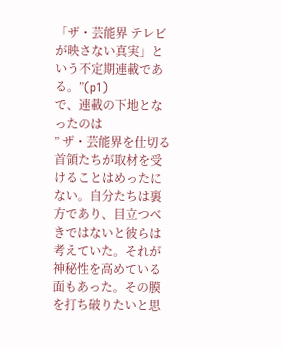「ザ・芸能界 テレビが映さない真実」という不定期連載である。”(p1)
で、連載の下地となったのは
” ザ・芸能界を仕切る首領たちが取材を受けることはめったにない。自分たちは裏方であり、目立つべきではないと彼らは考えていた。それが神秘性を高めている面もあった。その膜を打ち破りたいと思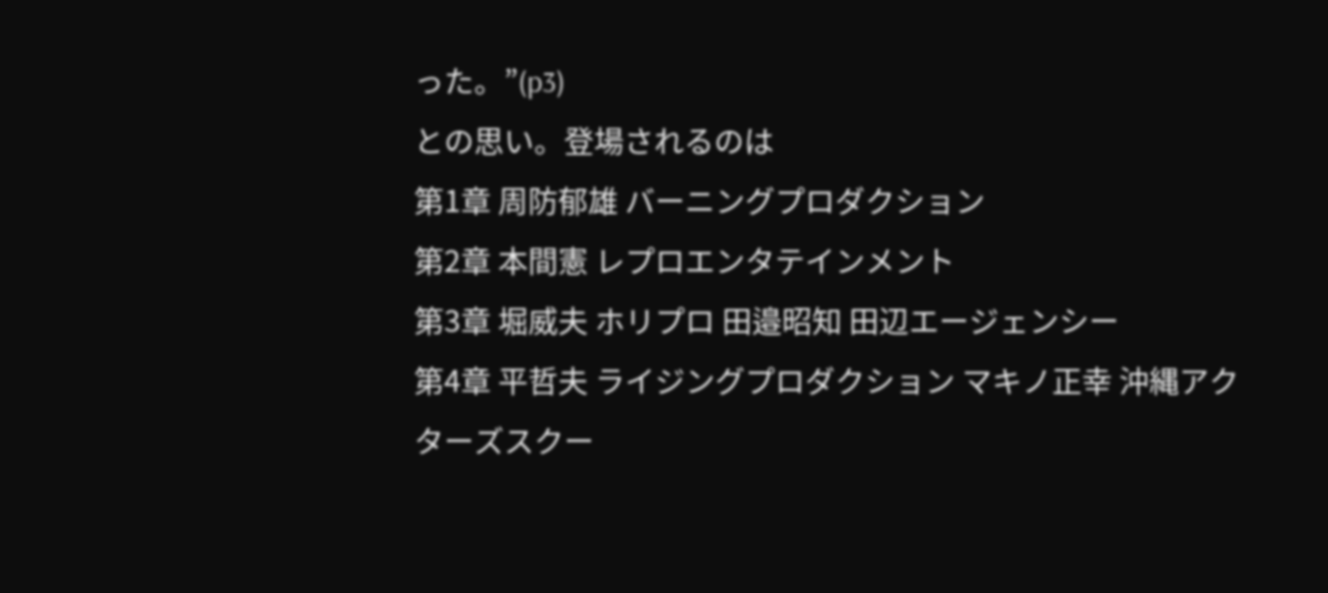った。”(p3)
との思い。登場されるのは
第1章 周防郁雄 バーニングプロダクション
第2章 本間憲 レプロエンタテインメント
第3章 堀威夫 ホリプロ 田邉昭知 田辺エージェンシー
第4章 平哲夫 ライジングプロダクション マキノ正幸 沖縄アクターズスクー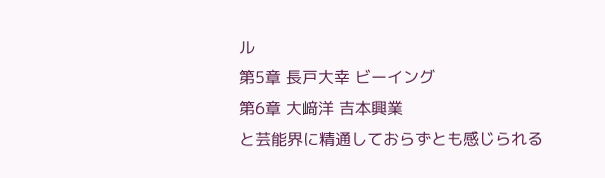ル
第5章 長戸大幸 ビーイング
第6章 大﨑洋 吉本興業
と芸能界に精通しておらずとも感じられる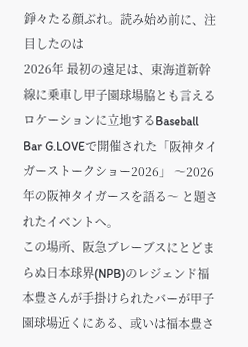錚々たる顔ぶれ。読み始め前に、注目したのは
2026年 最初の遠足は、東海道新幹線に乗車し甲子園球場脇とも言えるロケーションに立地するBaseball Bar G.LOVEで開催された「阪神タイガーストークショー2026」 〜2026年の阪神タイガースを語る〜 と題されたイベントへ。
この場所、阪急ブレーブスにとどまらぬ日本球界(NPB)のレジェンド福本豊さんが手掛けられたバーが甲子園球場近くにある、或いは福本豊さ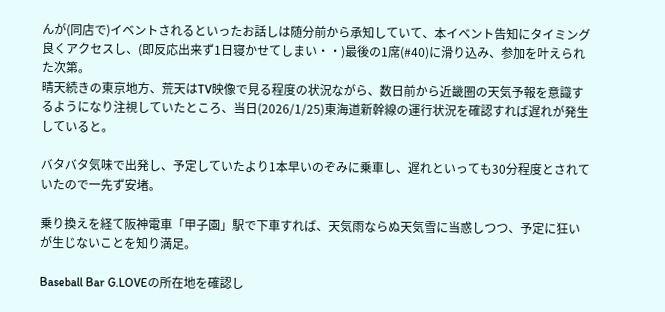んが(同店で)イベントされるといったお話しは随分前から承知していて、本イベント告知にタイミング良くアクセスし、(即反応出来ず1日寝かせてしまい・・)最後の1席(#40)に滑り込み、参加を叶えられた次第。
晴天続きの東京地方、荒天はTV映像で見る程度の状況ながら、数日前から近畿圏の天気予報を意識するようになり注視していたところ、当日(2026/1/25)東海道新幹線の運行状況を確認すれば遅れが発生していると。

バタバタ気味で出発し、予定していたより1本早いのぞみに乗車し、遅れといっても30分程度とされていたので一先ず安堵。

乗り換えを経て阪神電車「甲子園」駅で下車すれば、天気雨ならぬ天気雪に当惑しつつ、予定に狂いが生じないことを知り満足。

Baseball Bar G.LOVEの所在地を確認し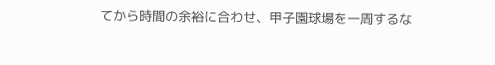てから時間の余裕に合わせ、甲子園球場を一周するな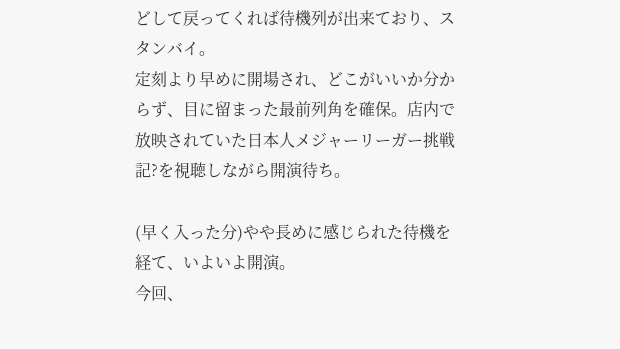どして戻ってくれば待機列が出来ており、スタンバイ。
定刻より早めに開場され、どこがいいか分からず、目に留まった最前列角を確保。店内で放映されていた日本人メジャーリーガー挑戦記?を視聴しながら開演待ち。

(早く入った分)やや長めに感じられた待機を経て、いよいよ開演。
今回、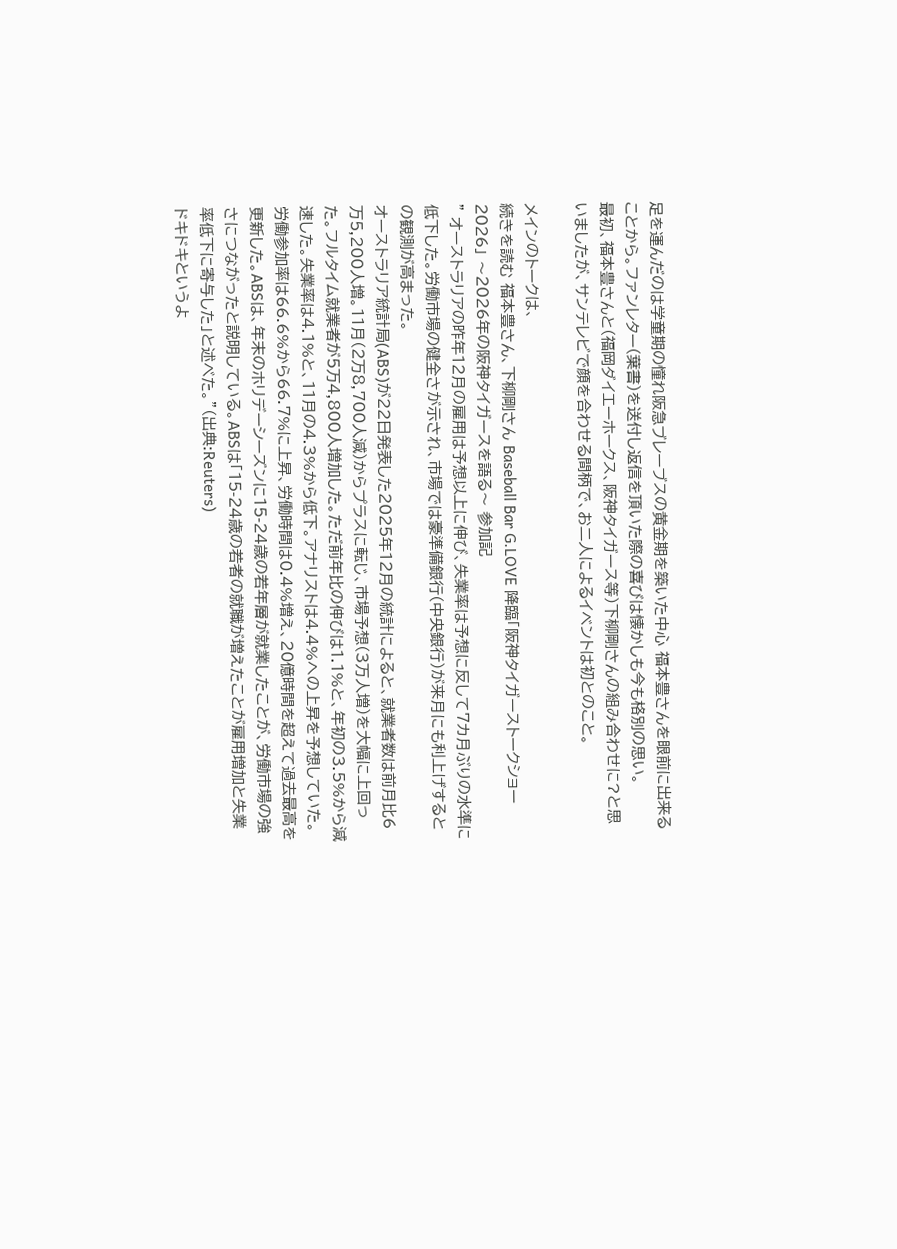足を運んだのは学童期の憧れ阪急ブレーブスの黄金期を築いた中心 福本豊さんを眼前に出来ることから。ファンレター(葉書)を送付し返信を頂いた際の喜びは懐かしも今も格別の思い。
最初、福本豊さんと(福岡ダイエーホークス、阪神タイガース等)下柳剛さんの組み合わせに?と思いましたが、サンテレビで顔を合わせる間柄で、お二人によるイベントは初とのこと。

メインのトークは、
続きを読む 福本豊さん、下柳剛さん Baseball Bar G.LOVE 降臨「阪神タイガーストークショー2026」 〜2026年の阪神タイガースを語る〜 参加記
” オーストラリアの昨年12月の雇用は予想以上に伸び、失業率は予想に反して7カ月ぶりの水準に低下した。労働市場の健全さが示され、市場では豪準備銀行(中央銀行)が来月にも利上げするとの観測が高まった。
オーストラリア統計局(ABS)が22日発表した2025年12月の統計によると、就業者数は前月比6万5,200人増。11月(2万8,700人減)からプラスに転じ、市場予想(3万人増)を大幅に上回った。フルタイム就業者が5万4,800人増加した。ただ前年比の伸びは1.1%と、年初の3.5%から減速した。失業率は4.1%と、11月の4.3%から低下。アナリストは4.4%への上昇を予想していた。労働参加率は66.6%から66.7%に上昇、労働時間は0.4%増え、20億時間を超えて過去最高を更新した。ABSは、年末のホリデーシーズンに15-24歳の若年層が就業したことが、労働市場の強さにつながったと説明している。ABSは「15-24歳の若者の就職が増えたことが雇用増加と失業率低下に寄与した」と述べた。”(出典:Reuters)
ドキドキというよ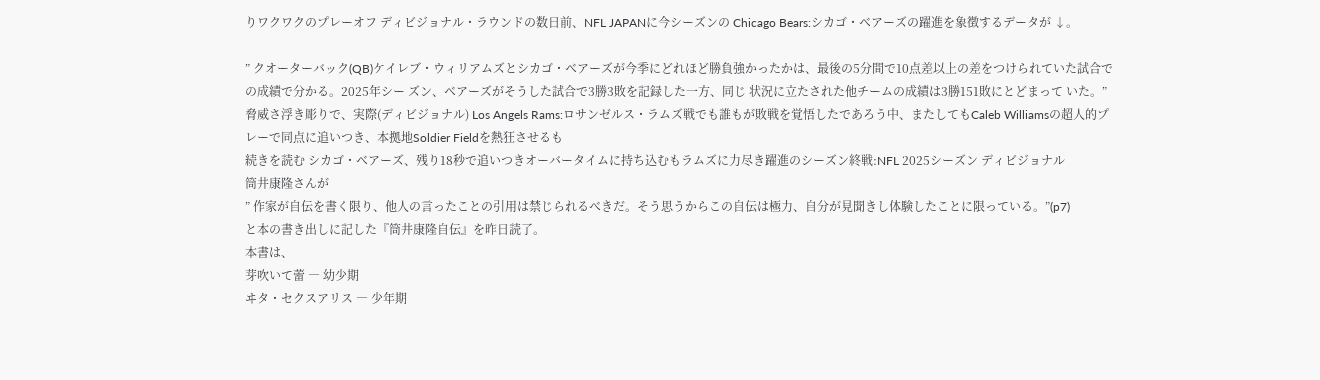りワクワクのプレーオフ ディビジョナル・ラウンドの数日前、NFL JAPANに今シーズンの Chicago Bears:シカゴ・ベアーズの躍進を象徴するデータが ↓。

” クオーターバック(QB)ケイレブ・ウィリアムズとシカゴ・ベアーズが今季にどれほど勝負強かったかは、最後の5分間で10点差以上の差をつけられていた試合での成績で分かる。2025年シー ズン、ベアーズがそうした試合で3勝3敗を記録した一方、同じ 状況に立たされた他チームの成績は3勝151敗にとどまって いた。”
脅威さ浮き彫りで、実際(ディビジョナル) Los Angels Rams:ロサンゼルス・ラムズ戦でも誰もが敗戦を覚悟したであろう中、またしてもCaleb Williamsの超人的プレーで同点に追いつき、本拠地Soldier Fieldを熱狂させるも
続きを読む シカゴ・ベアーズ、残り18秒で追いつきオーバータイムに持ち込むもラムズに力尽き躍進のシーズン終戦:NFL 2025シーズン ディビジョナル
筒井康隆さんが
” 作家が自伝を書く限り、他人の言ったことの引用は禁じられるべきだ。そう思うからこの自伝は極力、自分が見聞きし体験したことに限っている。”(p7)
と本の書き出しに記した『筒井康隆自伝』を昨日読了。
本書は、
芽吹いて蕾 ― 幼少期
ヰタ・セクスアリス ― 少年期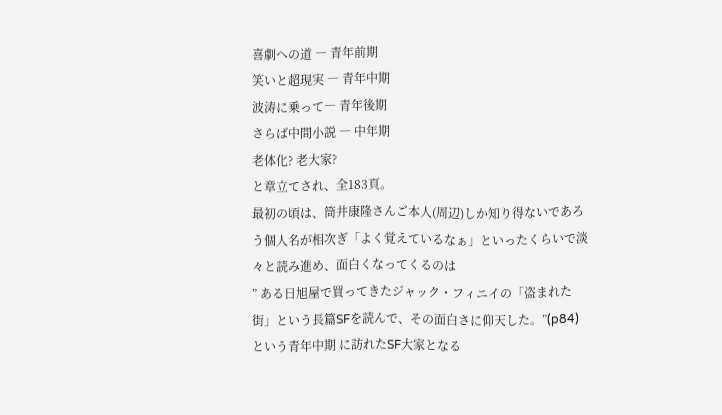喜劇への道 ― 青年前期
笑いと超現実 ― 青年中期
波涛に乗って― 青年後期
さらば中間小説 ― 中年期
老体化? 老大家?
と章立てされ、全183頁。
最初の頃は、筒井康隆さんご本人(周辺)しか知り得ないであろう個人名が相次ぎ「よく覚えているなぁ」といったくらいで淡々と読み進め、面白くなってくるのは
” ある日旭屋で買ってきたジャック・フィニイの「盗まれた街」という長篇SFを読んで、その面白さに仰天した。”(p84)
という青年中期 に訪れたSF大家となる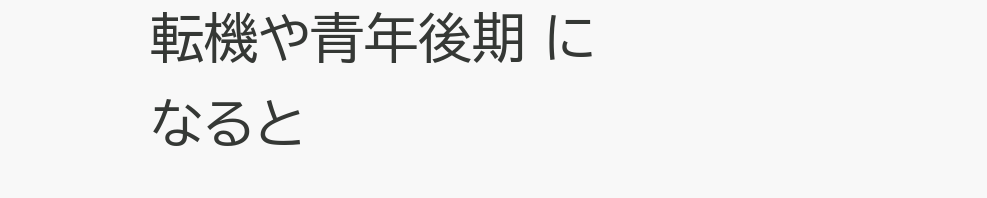転機や青年後期 になると